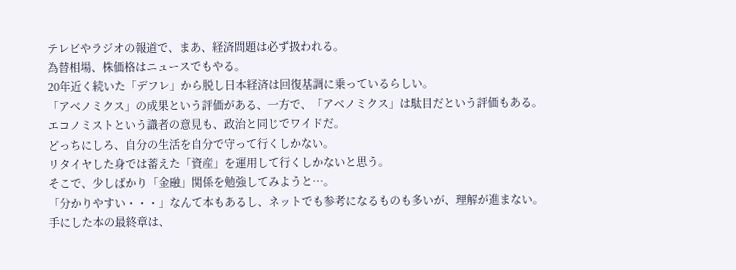テレビやラジオの報道で、まあ、経済問題は必ず扱われる。
為替相場、株価格はニュースでもやる。
20年近く続いた「デフレ」から脱し日本経済は回復基調に乗っているらしい。
「アベノミクス」の成果という評価がある、一方で、「アベノミクス」は駄目だという評価もある。
エコノミストという識者の意見も、政治と同じでワイドだ。
どっちにしろ、自分の生活を自分で守って行くしかない。
リタイヤした身では蓄えた「資産」を運用して行くしかないと思う。
そこで、少しばかり「金融」関係を勉強してみようと…。
「分かりやすい・・・」なんて本もあるし、ネットでも参考になるものも多いが、理解が進まない。
手にした本の最終章は、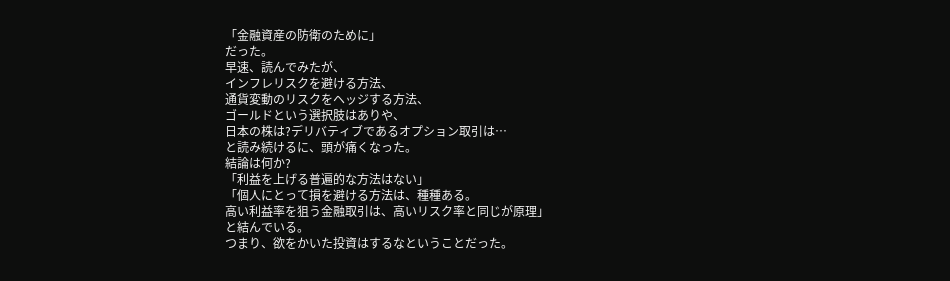「金融資産の防衛のために」
だった。
早速、読んでみたが、
インフレリスクを避ける方法、
通貨変動のリスクをヘッジする方法、
ゴールドという選択肢はありや、
日本の株は?デリバティブであるオプション取引は…
と読み続けるに、頭が痛くなった。
結論は何か?
「利益を上げる普遍的な方法はない」
「個人にとって損を避ける方法は、種種ある。
高い利益率を狙う金融取引は、高いリスク率と同じが原理」
と結んでいる。
つまり、欲をかいた投資はするなということだった。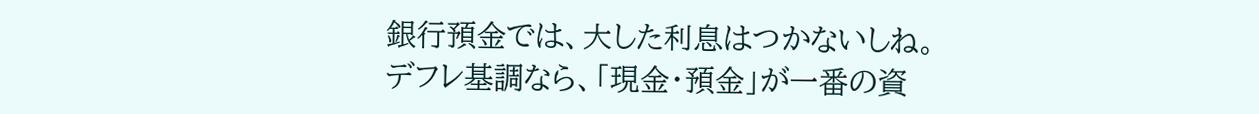銀行預金では、大した利息はつかないしね。
デフレ基調なら、「現金・預金」が一番の資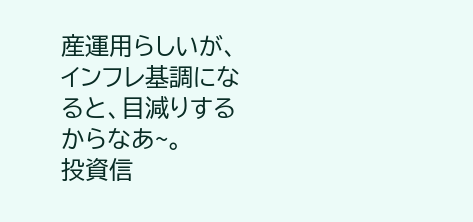産運用らしいが、インフレ基調になると、目減りするからなあ~。
投資信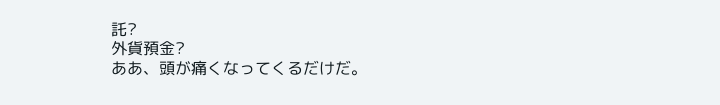託?
外貨預金?
ああ、頭が痛くなってくるだけだ。